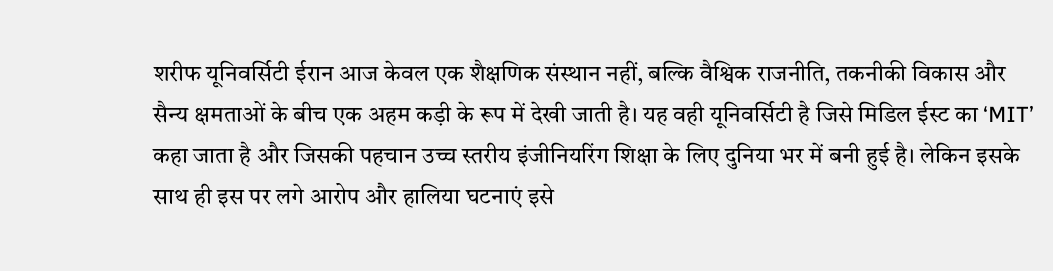शरीफ यूनिवर्सिटी ईरान आज केवल एक शैक्षणिक संस्थान नहीं, बल्कि वैश्विक राजनीति, तकनीकी विकास और सैन्य क्षमताओं के बीच एक अहम कड़ी के रूप में देखी जाती है। यह वही यूनिवर्सिटी है जिसे मिडिल ईस्ट का ‘MIT’ कहा जाता है और जिसकी पहचान उच्च स्तरीय इंजीनियरिंग शिक्षा के लिए दुनिया भर में बनी हुई है। लेकिन इसके साथ ही इस पर लगे आरोप और हालिया घटनाएं इसे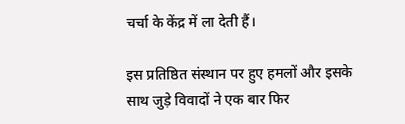चर्चा के केंद्र में ला देती हैं।

इस प्रतिष्ठित संस्थान पर हुए हमलों और इसके साथ जुड़े विवादों ने एक बार फिर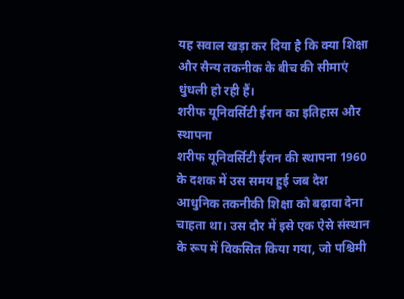यह सवाल खड़ा कर दिया है कि क्या शिक्षा और सैन्य तकनीक के बीच की सीमाएं धुंधली हो रही हैं।
शरीफ यूनिवर्सिटी ईरान का इतिहास और स्थापना
शरीफ यूनिवर्सिटी ईरान की स्थापना 1960 के दशक में उस समय हुई जब देश आधुनिक तकनीकी शिक्षा को बढ़ावा देना चाहता था। उस दौर में इसे एक ऐसे संस्थान के रूप में विकसित किया गया, जो पश्चिमी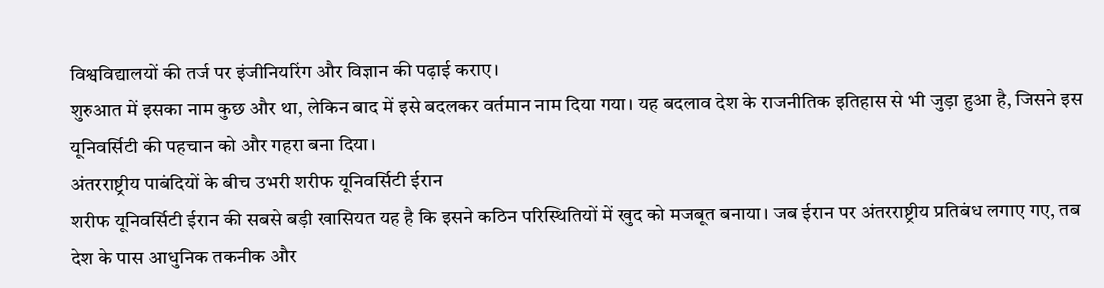विश्वविद्यालयों की तर्ज पर इंजीनियरिंग और विज्ञान की पढ़ाई कराए।
शुरुआत में इसका नाम कुछ और था, लेकिन बाद में इसे बदलकर वर्तमान नाम दिया गया। यह बदलाव देश के राजनीतिक इतिहास से भी जुड़ा हुआ है, जिसने इस यूनिवर्सिटी की पहचान को और गहरा बना दिया।
अंतरराष्ट्रीय पाबंदियों के बीच उभरी शरीफ यूनिवर्सिटी ईरान
शरीफ यूनिवर्सिटी ईरान की सबसे बड़ी खासियत यह है कि इसने कठिन परिस्थितियों में खुद को मजबूत बनाया। जब ईरान पर अंतरराष्ट्रीय प्रतिबंध लगाए गए, तब देश के पास आधुनिक तकनीक और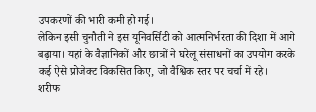उपकरणों की भारी कमी हो गई।
लेकिन इसी चुनौती ने इस यूनिवर्सिटी को आत्मनिर्भरता की दिशा में आगे बढ़ाया। यहां के वैज्ञानिकों और छात्रों ने घरेलू संसाधनों का उपयोग करके कई ऐसे प्रोजेक्ट विकसित किए, जो वैश्विक स्तर पर चर्चा में रहे।
शरीफ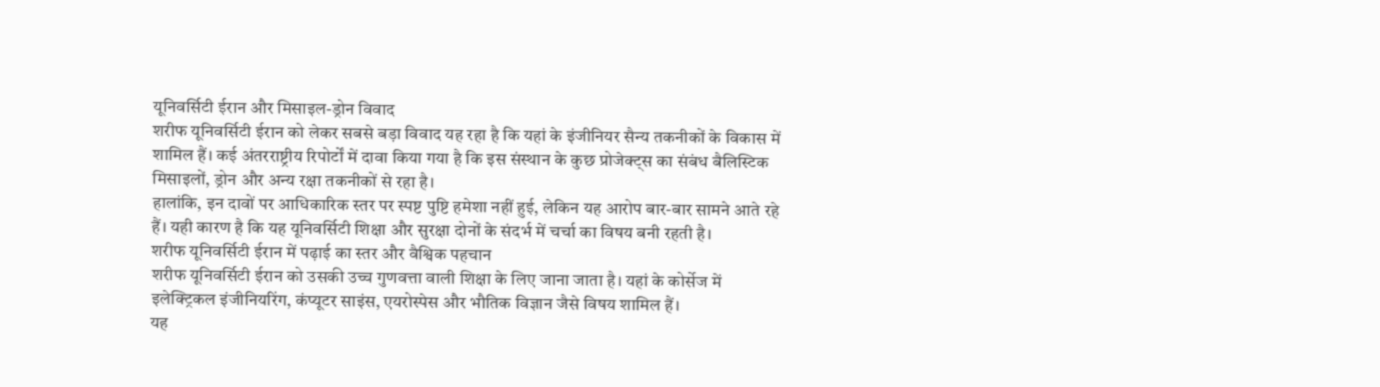यूनिवर्सिटी ईरान और मिसाइल-ड्रोन विवाद
शरीफ यूनिवर्सिटी ईरान को लेकर सबसे बड़ा विवाद यह रहा है कि यहां के इंजीनियर सैन्य तकनीकों के विकास में शामिल हैं। कई अंतरराष्ट्रीय रिपोर्टों में दावा किया गया है कि इस संस्थान के कुछ प्रोजेक्ट्स का संबंध बैलिस्टिक मिसाइलों, ड्रोन और अन्य रक्षा तकनीकों से रहा है।
हालांकि, इन दावों पर आधिकारिक स्तर पर स्पष्ट पुष्टि हमेशा नहीं हुई, लेकिन यह आरोप बार-बार सामने आते रहे हैं। यही कारण है कि यह यूनिवर्सिटी शिक्षा और सुरक्षा दोनों के संदर्भ में चर्चा का विषय बनी रहती है।
शरीफ यूनिवर्सिटी ईरान में पढ़ाई का स्तर और वैश्विक पहचान
शरीफ यूनिवर्सिटी ईरान को उसकी उच्च गुणवत्ता वाली शिक्षा के लिए जाना जाता है। यहां के कोर्सेज में इलेक्ट्रिकल इंजीनियरिंग, कंप्यूटर साइंस, एयरोस्पेस और भौतिक विज्ञान जैसे विषय शामिल हैं।
यह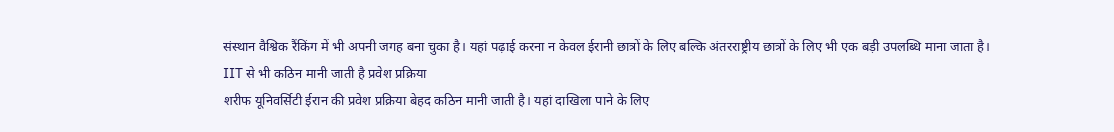संस्थान वैश्विक रैंकिंग में भी अपनी जगह बना चुका है। यहां पढ़ाई करना न केवल ईरानी छात्रों के लिए बल्कि अंतरराष्ट्रीय छात्रों के लिए भी एक बड़ी उपलब्धि माना जाता है।
IIT से भी कठिन मानी जाती है प्रवेश प्रक्रिया
शरीफ यूनिवर्सिटी ईरान की प्रवेश प्रक्रिया बेहद कठिन मानी जाती है। यहां दाखिला पाने के लिए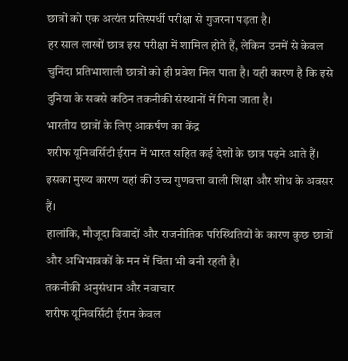छात्रों को एक अत्यंत प्रतिस्पर्धी परीक्षा से गुजरना पड़ता है।
हर साल लाखों छात्र इस परीक्षा में शामिल होते हैं, लेकिन उनमें से केवल चुनिंदा प्रतिभाशाली छात्रों को ही प्रवेश मिल पाता है। यही कारण है कि इसे दुनिया के सबसे कठिन तकनीकी संस्थानों में गिना जाता है।
भारतीय छात्रों के लिए आकर्षण का केंद्र
शरीफ यूनिवर्सिटी ईरान में भारत सहित कई देशों के छात्र पढ़ने आते हैं। इसका मुख्य कारण यहां की उच्च गुणवत्ता वाली शिक्षा और शोध के अवसर हैं।
हालांकि, मौजूदा विवादों और राजनीतिक परिस्थितियों के कारण कुछ छात्रों और अभिभावकों के मन में चिंता भी बनी रहती है।
तकनीकी अनुसंधान और नवाचार
शरीफ यूनिवर्सिटी ईरान केवल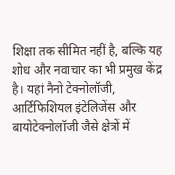शिक्षा तक सीमित नहीं है, बल्कि यह शोध और नवाचार का भी प्रमुख केंद्र है। यहां नैनो टेक्नोलॉजी, आर्टिफिशियल इंटेलिजेंस और बायोटेक्नोलॉजी जैसे क्षेत्रों में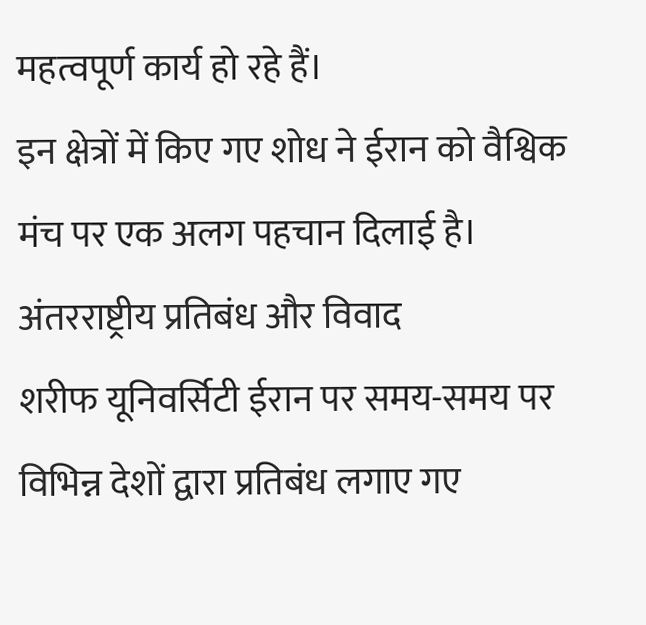महत्वपूर्ण कार्य हो रहे हैं।
इन क्षेत्रों में किए गए शोध ने ईरान को वैश्विक मंच पर एक अलग पहचान दिलाई है।
अंतरराष्ट्रीय प्रतिबंध और विवाद
शरीफ यूनिवर्सिटी ईरान पर समय-समय पर विभिन्न देशों द्वारा प्रतिबंध लगाए गए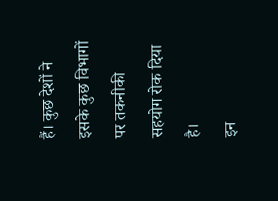हैं। कुछ देशों ने इसके कुछ विभागों पर तकनीकी सहयोग रोक दिया है।
इन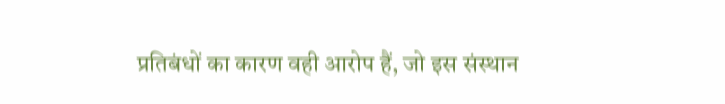प्रतिबंधों का कारण वही आरोप हैं, जो इस संस्थान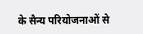के सैन्य परियोजनाओं से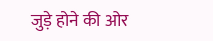जुड़े होने की ओर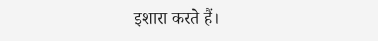इशारा करते हैं।